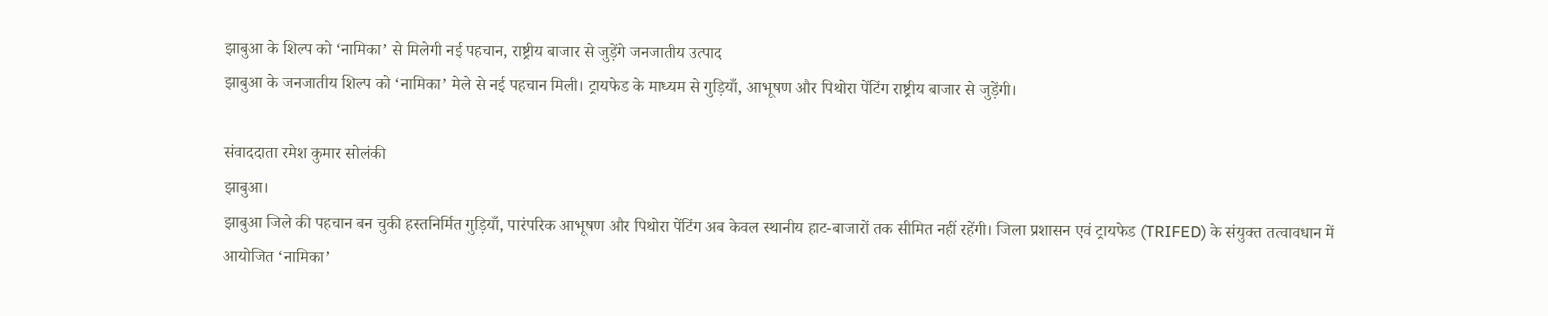झाबुआ के शिल्प को ‘नामिका’ से मिलेगी नई पहचान, राष्ट्रीय बाजार से जुड़ेंगे जनजातीय उत्पाद
झाबुआ के जनजातीय शिल्प को ‘नामिका’ मेले से नई पहचान मिली। ट्रायफेड के माध्यम से गुड़ियाँ, आभूषण और पिथोरा पेंटिंग राष्ट्रीय बाजार से जुड़ेंगी।

संवाददाता रमेश कुमार सोलंकी
झाबुआ।
झाबुआ जिले की पहचान बन चुकी हस्तनिर्मित गुड़ियाँ, पारंपरिक आभूषण और पिथोरा पेंटिंग अब केवल स्थानीय हाट-बाजारों तक सीमित नहीं रहेंगी। जिला प्रशासन एवं ट्रायफेड (TRIFED) के संयुक्त तत्वावधान में आयोजित ‘नामिका’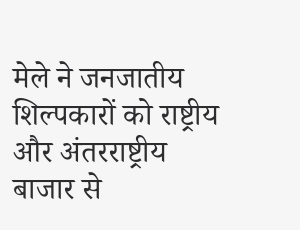मेले ने जनजातीय शिल्पकारों को राष्ट्रीय और अंतरराष्ट्रीय बाजार से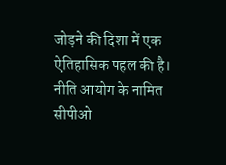जोड़ने की दिशा में एक ऐतिहासिक पहल की है।
नीति आयोग के नामित सीपीओ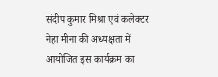संदीप कुमार मिश्रा एवं कलेक्टर नेहा मीना की अध्यक्षता में आयोजित इस कार्यक्रम का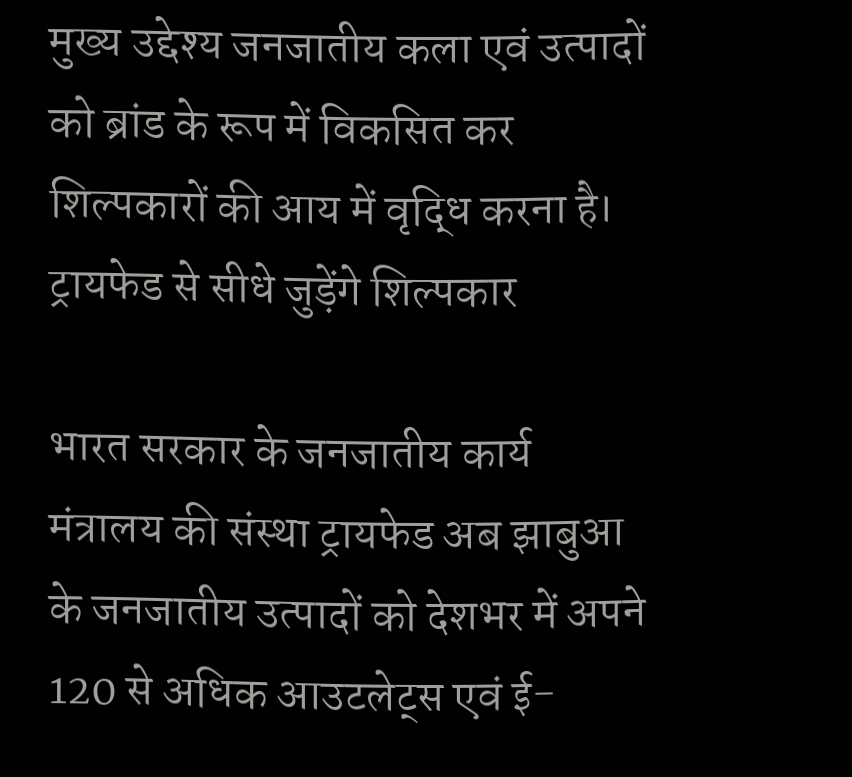मुख्य उद्देश्य जनजातीय कला एवं उत्पादों को ब्रांड के रूप में विकसित कर शिल्पकारों की आय में वृद्धि करना है।
ट्रायफेड से सीधे जुड़ेंगे शिल्पकार

भारत सरकार के जनजातीय कार्य मंत्रालय की संस्था ट्रायफेड अब झाबुआ के जनजातीय उत्पादों को देशभर में अपने 120 से अधिक आउटलेट्स एवं ई-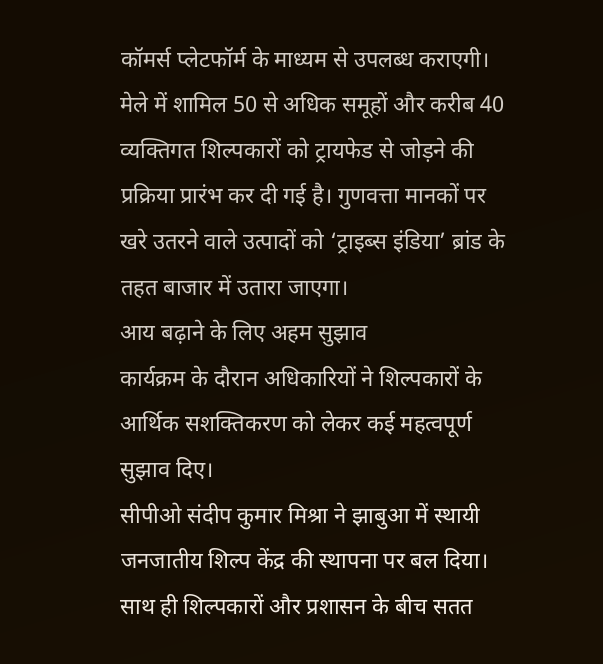कॉमर्स प्लेटफॉर्म के माध्यम से उपलब्ध कराएगी।
मेले में शामिल 50 से अधिक समूहों और करीब 40 व्यक्तिगत शिल्पकारों को ट्रायफेड से जोड़ने की प्रक्रिया प्रारंभ कर दी गई है। गुणवत्ता मानकों पर खरे उतरने वाले उत्पादों को ‘ट्राइब्स इंडिया’ ब्रांड के तहत बाजार में उतारा जाएगा।
आय बढ़ाने के लिए अहम सुझाव
कार्यक्रम के दौरान अधिकारियों ने शिल्पकारों के आर्थिक सशक्तिकरण को लेकर कई महत्वपूर्ण सुझाव दिए।
सीपीओ संदीप कुमार मिश्रा ने झाबुआ में स्थायी जनजातीय शिल्प केंद्र की स्थापना पर बल दिया। साथ ही शिल्पकारों और प्रशासन के बीच सतत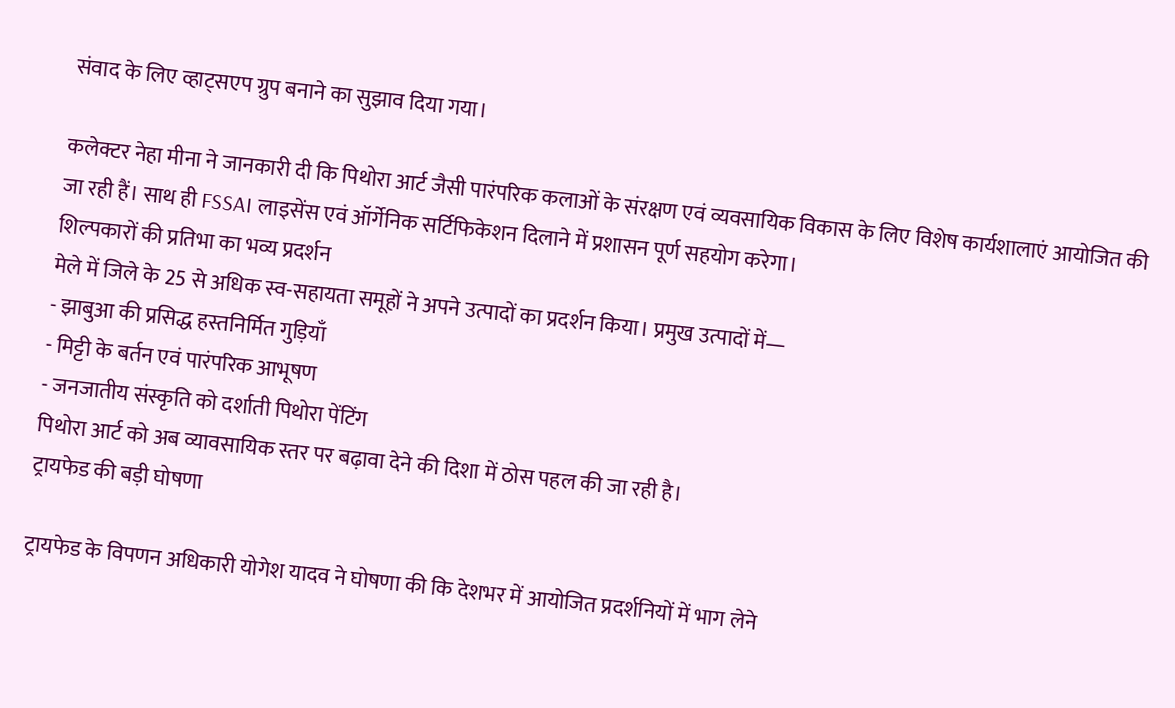संवाद के लिए व्हाट्सएप ग्रुप बनाने का सुझाव दिया गया।

कलेक्टर नेहा मीना ने जानकारी दी कि पिथोरा आर्ट जैसी पारंपरिक कलाओं के संरक्षण एवं व्यवसायिक विकास के लिए विशेष कार्यशालाएं आयोजित की जा रही हैं। साथ ही FSSAI लाइसेंस एवं ऑर्गेनिक सर्टिफिकेशन दिलाने में प्रशासन पूर्ण सहयोग करेगा।
शिल्पकारों की प्रतिभा का भव्य प्रदर्शन
मेले में जिले के 25 से अधिक स्व-सहायता समूहों ने अपने उत्पादों का प्रदर्शन किया। प्रमुख उत्पादों में—
- झाबुआ की प्रसिद्ध हस्तनिर्मित गुड़ियाँ
- मिट्टी के बर्तन एवं पारंपरिक आभूषण
- जनजातीय संस्कृति को दर्शाती पिथोरा पेंटिंग
पिथोरा आर्ट को अब व्यावसायिक स्तर पर बढ़ावा देने की दिशा में ठोस पहल की जा रही है।
ट्रायफेड की बड़ी घोषणा

ट्रायफेड के विपणन अधिकारी योगेश यादव ने घोषणा की कि देशभर में आयोजित प्रदर्शनियों में भाग लेने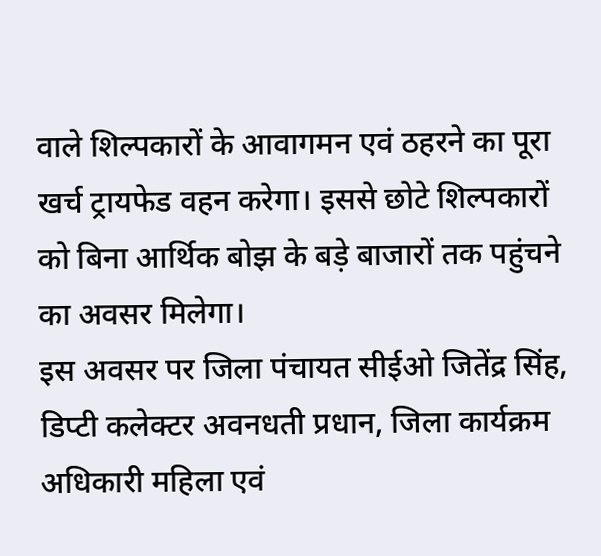वाले शिल्पकारों के आवागमन एवं ठहरने का पूरा खर्च ट्रायफेड वहन करेगा। इससे छोटे शिल्पकारों को बिना आर्थिक बोझ के बड़े बाजारों तक पहुंचने का अवसर मिलेगा।
इस अवसर पर जिला पंचायत सीईओ जितेंद्र सिंह, डिप्टी कलेक्टर अवनधती प्रधान, जिला कार्यक्रम अधिकारी महिला एवं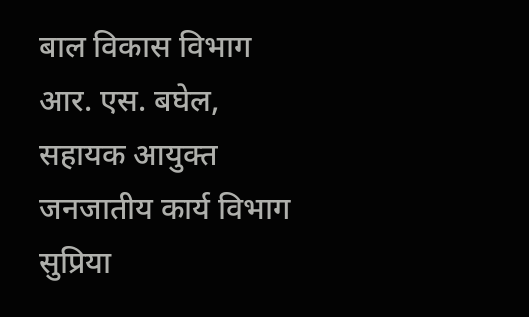बाल विकास विभाग आर. एस. बघेल, सहायक आयुक्त जनजातीय कार्य विभाग सुप्रिया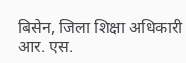बिसेन, जिला शिक्षा अधिकारी आर. एस.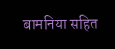बामनिया सहित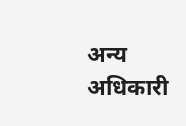अन्य अधिकारी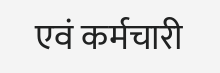एवं कर्मचारी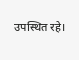उपस्थित रहे।